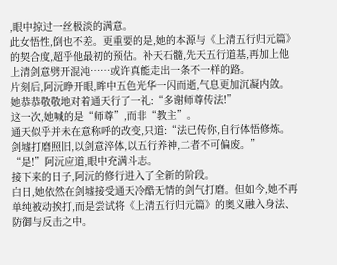,眼中掠过一丝极淡的满意。
此女悟性,倒也不差。更重要的是,她的本源与《上清五行归元篇》的契合度,超乎他最初的预估。补天石髓,先天五行道基,再加上他上清剑意劈开混沌……或许真能走出一条不一样的路。
片刻后,阿沅睁开眼,眸中五色光华一闪而逝,气息更加沉凝内敛。她恭恭敬敬地对着通天行了一礼:“多谢师尊传法!”
这一次,她喊的是“师尊”,而非“教主”。
通天似乎并未在意称呼的改变,只道:“法已传你,自行体悟修炼。剑墟打磨照旧,以剑意淬体,以五行养神,二者不可偏废。”
“是!”阿沅应道,眼中充满斗志。
接下来的日子,阿沅的修行进入了全新的阶段。
白日,她依然在剑墟接受通天冷酷无情的剑气打磨。但如今,她不再单纯被动挨打,而是尝试将《上清五行归元篇》的奥义融入身法、防御与反击之中。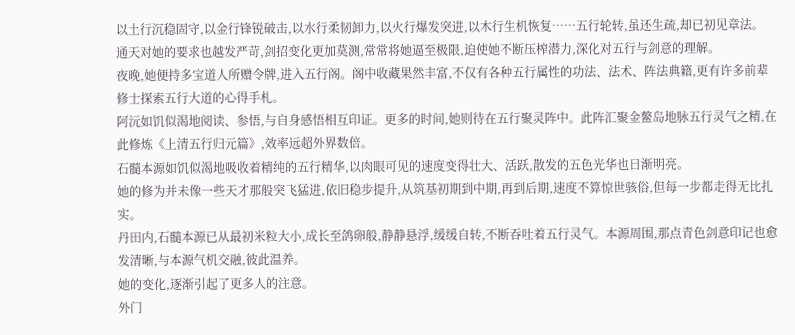以土行沉稳固守,以金行锋锐破击,以水行柔韧卸力,以火行爆发突进,以木行生机恢复……五行轮转,虽还生疏,却已初见章法。
通天对她的要求也越发严苛,剑招变化更加莫测,常常将她逼至极限,迫使她不断压榨潜力,深化对五行与剑意的理解。
夜晚,她便持多宝道人所赠令牌,进入五行阁。阁中收藏果然丰富,不仅有各种五行属性的功法、法术、阵法典籍,更有许多前辈修士探索五行大道的心得手札。
阿沅如饥似渴地阅读、参悟,与自身感悟相互印证。更多的时间,她则待在五行聚灵阵中。此阵汇聚金鳌岛地脉五行灵气之精,在此修炼《上清五行归元篇》,效率远超外界数倍。
石髓本源如饥似渴地吸收着精纯的五行精华,以肉眼可见的速度变得壮大、活跃,散发的五色光华也日渐明亮。
她的修为并未像一些天才那般突飞猛进,依旧稳步提升,从筑基初期到中期,再到后期,速度不算惊世骇俗,但每一步都走得无比扎实。
丹田内,石髓本源已从最初米粒大小,成长至鸽卵般,静静悬浮,缓缓自转,不断吞吐着五行灵气。本源周围,那点青色剑意印记也愈发清晰,与本源气机交融,彼此温养。
她的变化,逐渐引起了更多人的注意。
外门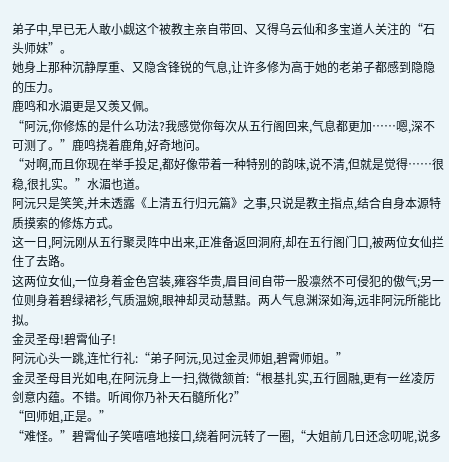弟子中,早已无人敢小觑这个被教主亲自带回、又得乌云仙和多宝道人关注的“石头师妹”。
她身上那种沉静厚重、又隐含锋锐的气息,让许多修为高于她的老弟子都感到隐隐的压力。
鹿鸣和水湄更是又羡又佩。
“阿沅,你修炼的是什么功法?我感觉你每次从五行阁回来,气息都更加……嗯,深不可测了。”鹿鸣挠着鹿角,好奇地问。
“对啊,而且你现在举手投足,都好像带着一种特别的韵味,说不清,但就是觉得……很稳,很扎实。”水湄也道。
阿沅只是笑笑,并未透露《上清五行归元篇》之事,只说是教主指点,结合自身本源特质摸索的修炼方式。
这一日,阿沅刚从五行聚灵阵中出来,正准备返回洞府,却在五行阁门口,被两位女仙拦住了去路。
这两位女仙,一位身着金色宫装,雍容华贵,眉目间自带一股凛然不可侵犯的傲气;另一位则身着碧绿裙衫,气质温婉,眼神却灵动慧黠。两人气息渊深如海,远非阿沅所能比拟。
金灵圣母!碧霄仙子!
阿沅心头一跳,连忙行礼:“弟子阿沅,见过金灵师姐,碧霄师姐。”
金灵圣母目光如电,在阿沅身上一扫,微微颔首:“根基扎实,五行圆融,更有一丝凌厉剑意内蕴。不错。听闻你乃补天石髓所化?”
“回师姐,正是。”
“难怪。”碧霄仙子笑嘻嘻地接口,绕着阿沅转了一圈,“大姐前几日还念叨呢,说多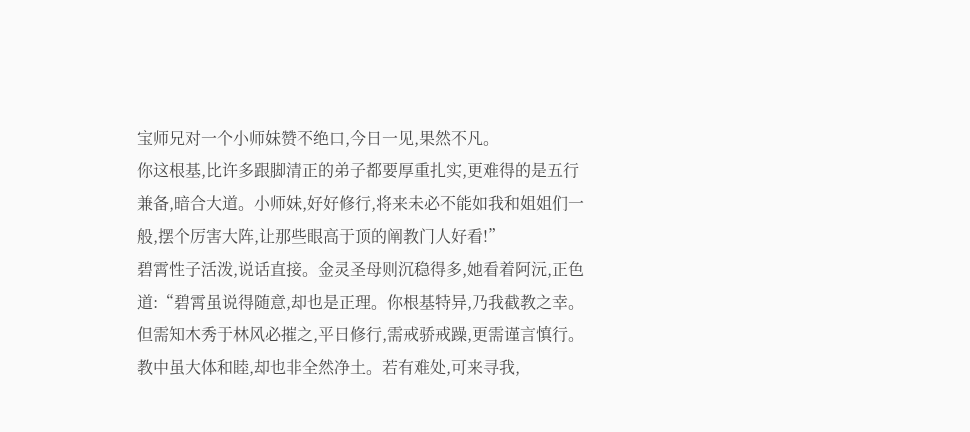宝师兄对一个小师妹赞不绝口,今日一见,果然不凡。
你这根基,比许多跟脚清正的弟子都要厚重扎实,更难得的是五行兼备,暗合大道。小师妹,好好修行,将来未必不能如我和姐姐们一般,摆个厉害大阵,让那些眼高于顶的阐教门人好看!”
碧霄性子活泼,说话直接。金灵圣母则沉稳得多,她看着阿沅,正色道:“碧霄虽说得随意,却也是正理。你根基特异,乃我截教之幸。但需知木秀于林风必摧之,平日修行,需戒骄戒躁,更需谨言慎行。教中虽大体和睦,却也非全然净土。若有难处,可来寻我,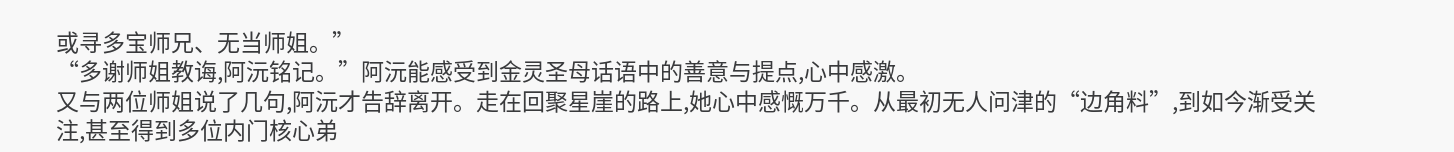或寻多宝师兄、无当师姐。”
“多谢师姐教诲,阿沅铭记。”阿沅能感受到金灵圣母话语中的善意与提点,心中感激。
又与两位师姐说了几句,阿沅才告辞离开。走在回聚星崖的路上,她心中感慨万千。从最初无人问津的“边角料”,到如今渐受关注,甚至得到多位内门核心弟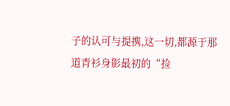子的认可与提携,这一切,都源于那道青衫身影最初的“捡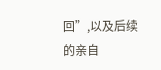回”,以及后续的亲自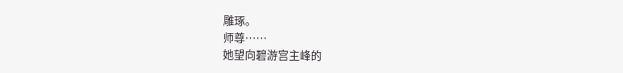雕琢。
师尊……
她望向碧游宫主峰的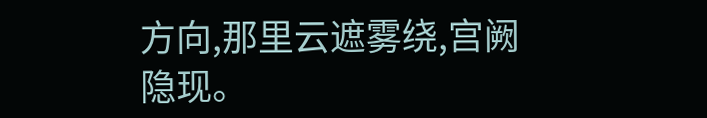方向,那里云遮雾绕,宫阙隐现。